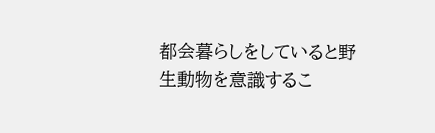都会暮らしをしていると野生動物を意識するこ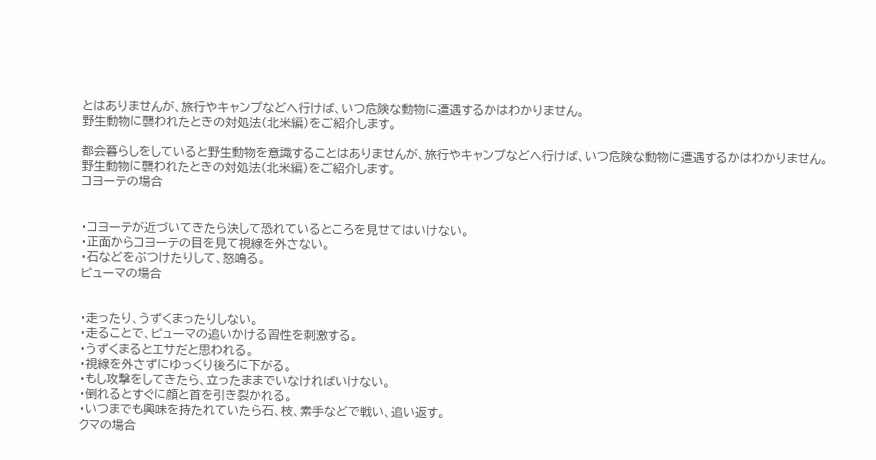とはありませんが、旅行やキャンプなどへ行けば、いつ危険な動物に遭遇するかはわかりません。
野生動物に襲われたときの対処法(北米編)をご紹介します。

都会暮らしをしていると野生動物を意識することはありませんが、旅行やキャンプなどへ行けば、いつ危険な動物に遭遇するかはわかりません。
野生動物に襲われたときの対処法(北米編)をご紹介します。
コヨーテの場合


・コヨーテが近づいてきたら決して恐れているところを見せてはいけない。
・正面からコヨーテの目を見て視線を外さない。
・石などをぶつけたりして、怒鳴る。
ピューマの場合


・走ったり、うずくまったりしない。
・走ることで、ピューマの追いかける習性を刺激する。
・うずくまるとエサだと思われる。
・視線を外さずにゆっくり後ろに下がる。
・もし攻撃をしてきたら、立ったままでいなければいけない。
・倒れるとすぐに顔と首を引き裂かれる。
・いつまでも興味を持たれていたら石、枝、素手などで戦い、追い返す。
クマの場合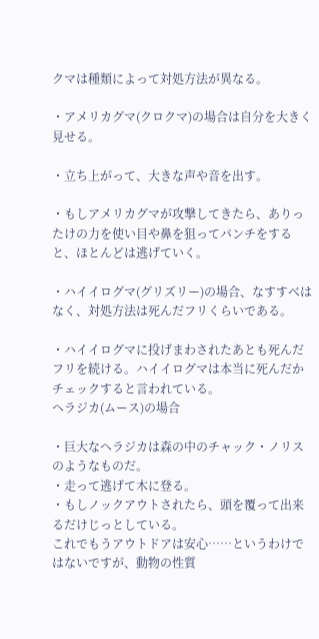クマは種類によって対処方法が異なる。

・アメリカグマ(クロクマ)の場合は自分を大きく見せる。

・立ち上がって、大きな声や音を出す。

・もしアメリカグマが攻撃してきたら、ありったけの力を使い目や鼻を狙ってパンチをすると、ほとんどは逃げていく。

・ハイイログマ(グリズリー)の場合、なすすべはなく、対処方法は死んだフリくらいである。

・ハイイログマに投げまわされたあとも死んだフリを続ける。ハイイログマは本当に死んだかチェックすると言われている。
ヘラジカ(ムース)の場合

・巨大なヘラジカは森の中のチャック・ノリスのようなものだ。
・走って逃げて木に登る。
・もしノックアウトされたら、頭を覆って出来るだけじっとしている。
これでもうアウトドアは安心……というわけではないですが、動物の性質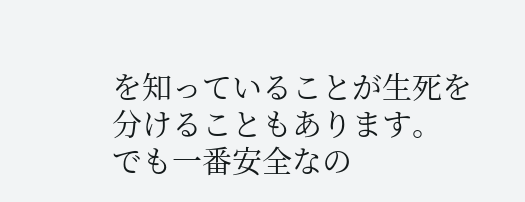を知っていることが生死を分けることもあります。
でも一番安全なの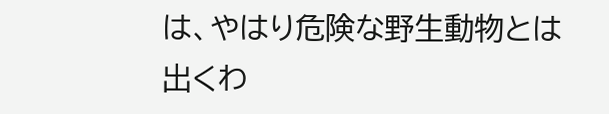は、やはり危険な野生動物とは出くわ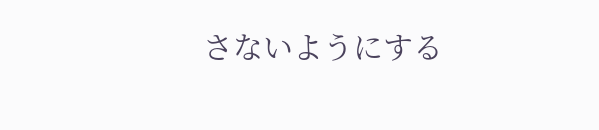さないようにする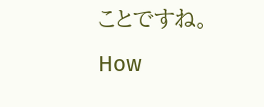ことですね。
How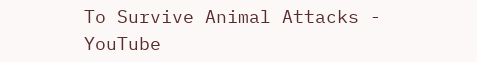To Survive Animal Attacks - YouTube